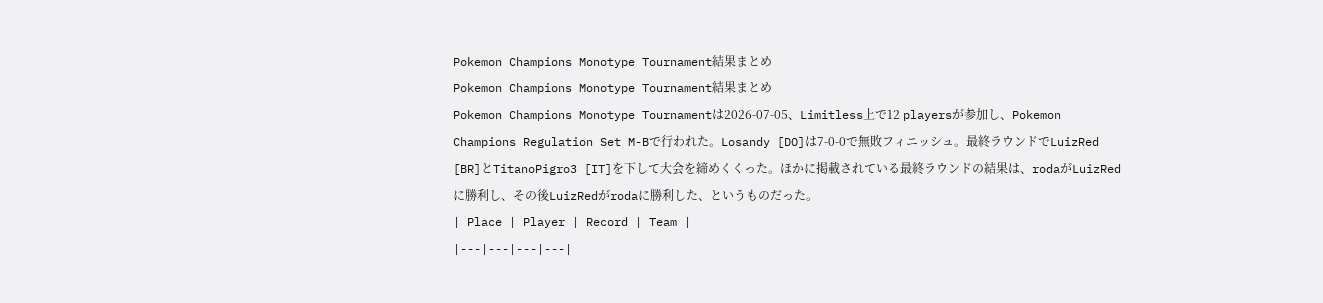Pokemon Champions Monotype Tournament結果まとめ
Pokemon Champions Monotype Tournament結果まとめ
Pokemon Champions Monotype Tournamentは2026-07-05、Limitless上で12 playersが参加し、Pokemon Champions Regulation Set M-Bで行われた。Losandy [DO]は7-0-0で無敗フィニッシュ。最終ラウンドでLuizRed [BR]とTitanoPigro3 [IT]を下して大会を締めくくった。ほかに掲載されている最終ラウンドの結果は、rodaがLuizRedに勝利し、その後LuizRedがrodaに勝利した、というものだった。
| Place | Player | Record | Team |
|---|---|---|---|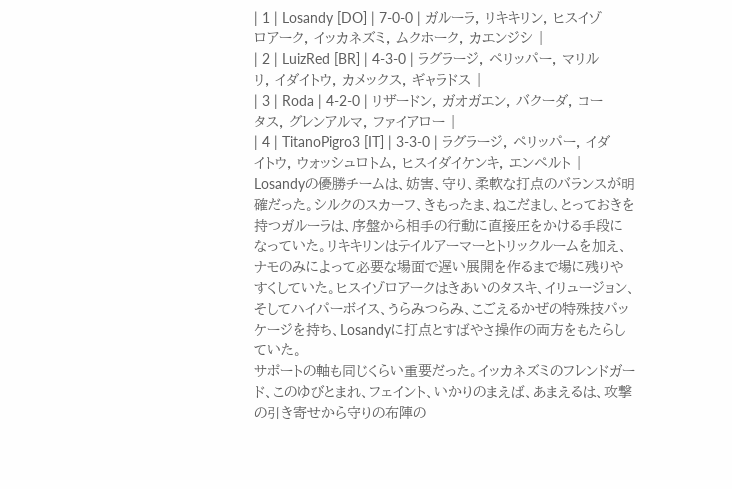| 1 | Losandy [DO] | 7-0-0 | ガルーラ, リキキリン, ヒスイゾロアーク, イッカネズミ, ムクホーク, カエンジシ |
| 2 | LuizRed [BR] | 4-3-0 | ラグラージ, ペリッパー, マリルリ, イダイトウ, カメックス, ギャラドス |
| 3 | Roda | 4-2-0 | リザードン, ガオガエン, バクーダ, コータス, グレンアルマ, ファイアロー |
| 4 | TitanoPigro3 [IT] | 3-3-0 | ラグラージ, ペリッパー, イダイトウ, ウォッシュロトム, ヒスイダイケンキ, エンペルト |
Losandyの優勝チームは、妨害、守り、柔軟な打点のバランスが明確だった。シルクのスカーフ、きもったま、ねこだまし、とっておきを持つガルーラは、序盤から相手の行動に直接圧をかける手段になっていた。リキキリンはテイルアーマーとトリックルームを加え、ナモのみによって必要な場面で遅い展開を作るまで場に残りやすくしていた。ヒスイゾロアークはきあいのタスキ、イリュージョン、そしてハイパーボイス、うらみつらみ、こごえるかぜの特殊技パッケージを持ち、Losandyに打点とすばやさ操作の両方をもたらしていた。
サポートの軸も同じくらい重要だった。イッカネズミのフレンドガード、このゆびとまれ、フェイント、いかりのまえば、あまえるは、攻撃の引き寄せから守りの布陣の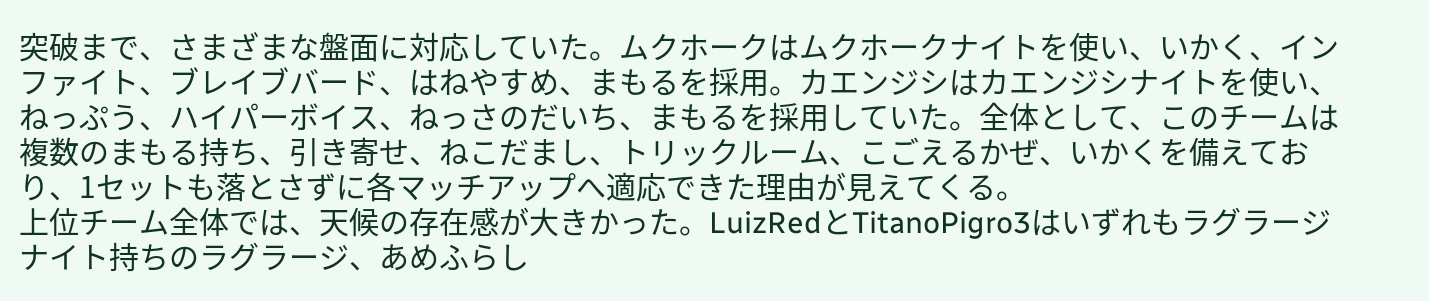突破まで、さまざまな盤面に対応していた。ムクホークはムクホークナイトを使い、いかく、インファイト、ブレイブバード、はねやすめ、まもるを採用。カエンジシはカエンジシナイトを使い、ねっぷう、ハイパーボイス、ねっさのだいち、まもるを採用していた。全体として、このチームは複数のまもる持ち、引き寄せ、ねこだまし、トリックルーム、こごえるかぜ、いかくを備えており、1セットも落とさずに各マッチアップへ適応できた理由が見えてくる。
上位チーム全体では、天候の存在感が大きかった。LuizRedとTitanoPigro3はいずれもラグラージナイト持ちのラグラージ、あめふらし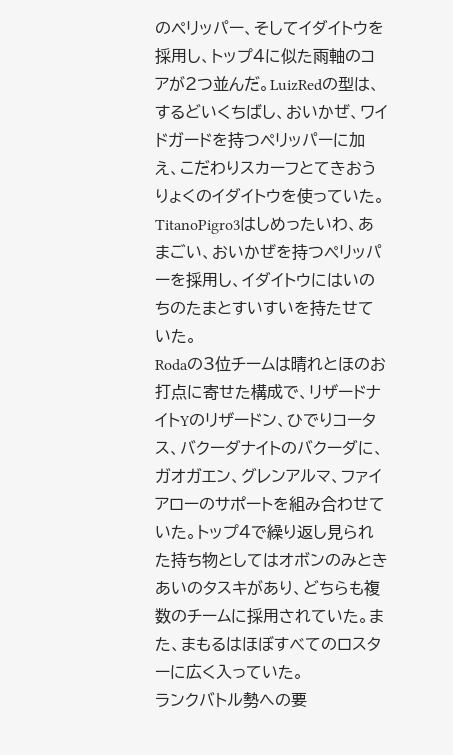のペリッパー、そしてイダイトウを採用し、トップ4に似た雨軸のコアが2つ並んだ。LuizRedの型は、するどいくちばし、おいかぜ、ワイドガードを持つペリッパーに加え、こだわりスカーフとてきおうりょくのイダイトウを使っていた。TitanoPigro3はしめったいわ、あまごい、おいかぜを持つペリッパーを採用し、イダイトウにはいのちのたまとすいすいを持たせていた。
Rodaの3位チームは晴れとほのお打点に寄せた構成で、リザードナイトYのリザードン、ひでりコータス、バクーダナイトのバクーダに、ガオガエン、グレンアルマ、ファイアローのサポートを組み合わせていた。トップ4で繰り返し見られた持ち物としてはオボンのみときあいのタスキがあり、どちらも複数のチームに採用されていた。また、まもるはほぼすべてのロスターに広く入っていた。
ランクバトル勢への要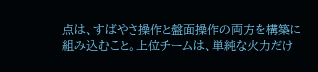点は、すばやさ操作と盤面操作の両方を構築に組み込むこと。上位チームは、単純な火力だけ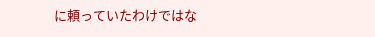に頼っていたわけではな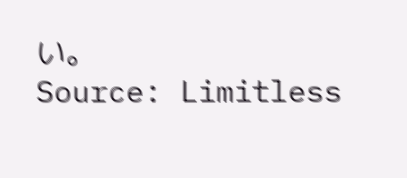い。
Source: Limitless